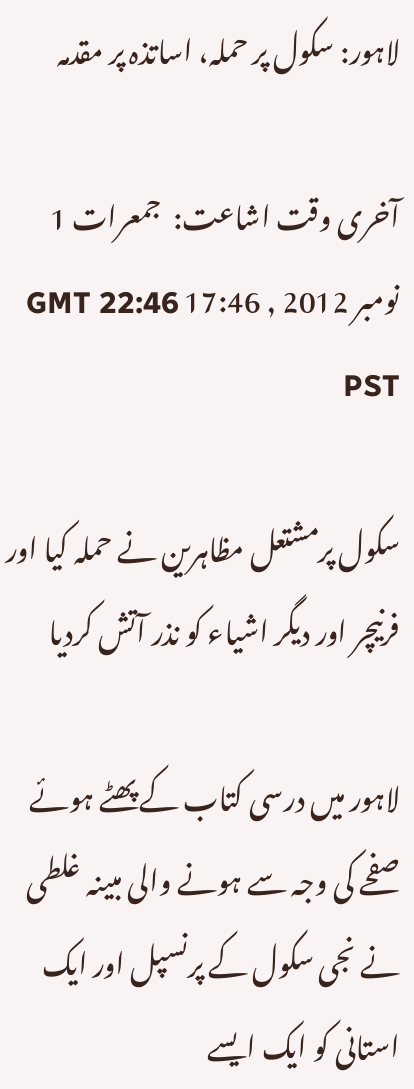لاہور: سکول پر حملہ، اساتذہ پر مقدمہ

آخری وقت اشاعت:  جمعرات 1 نومبر 2012 , 17:46 GMT 22:46 PST

سکول پرمشتعل مظاہرین نے حملہ کیا اور فرنیچر اور دیگر اشیاء کو نذر آتش کردیا

لاہور میں درسی کتاب کے پھٹے ہوئے صفحے کی وجہ سے ہونے والی مبینہ غلطی نے نجی سکول کے پرنسپل اور ایک استانی کو ایک ایسے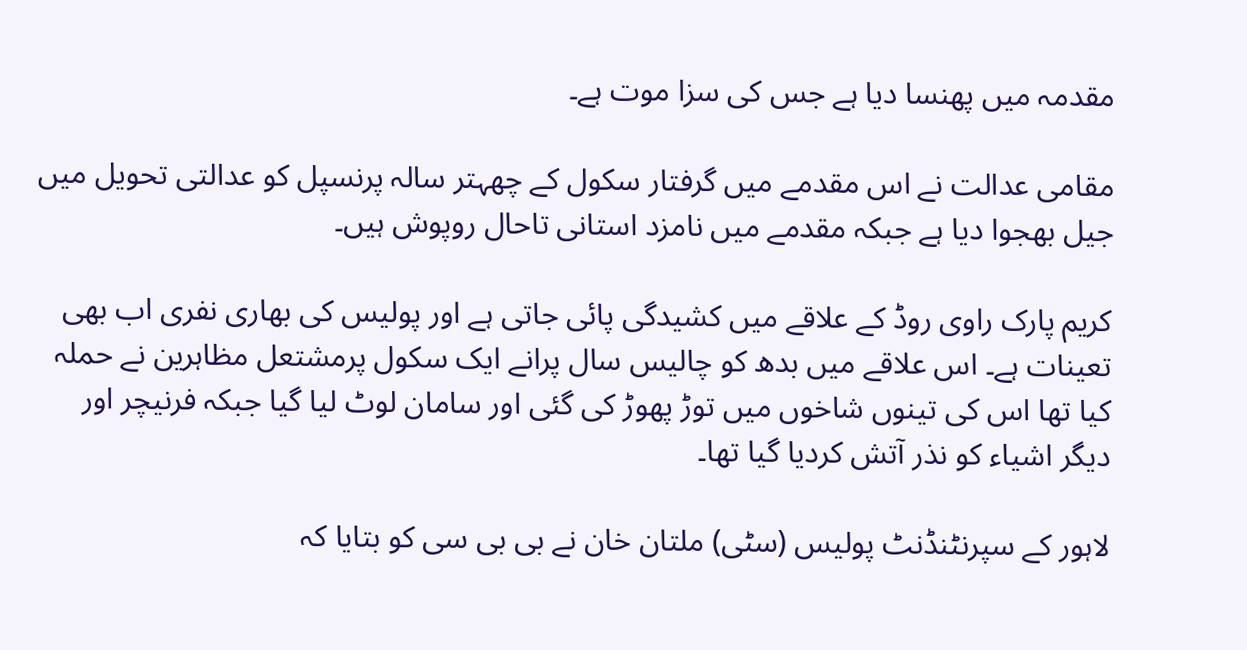مقدمہ میں پھنسا دیا ہے جس کی سزا موت ہے۔

مقامی عدالت نے اس مقدمے میں گرفتار سکول کے چھہتر سالہ پرنسپل کو عدالتی تحویل میں جیل بھجوا دیا ہے جبکہ مقدمے میں نامزد استانی تاحال روپوش ہیں۔

کریم پارک راوی روڈ کے علاقے میں کشیدگی پائی جاتی ہے اور پولیس کی بھاری نفری اب بھی تعینات ہے۔ اس علاقے میں بدھ کو چالیس سال پرانے ایک سکول پرمشتعل مظاہرین نے حملہ کیا تھا اس کی تینوں شاخوں میں توڑ پھوڑ کی گئی اور سامان لوٹ لیا گیا جبکہ فرنیچر اور دیگر اشیاء کو نذر آتش کردیا گیا تھا۔

لاہور کے سپرنٹنڈنٹ پولیس (سٹی) ملتان خان نے بی بی سی کو بتایا کہ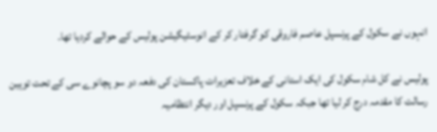انہوں نے سکول کے پرنسپل عاصم فاروقی کو گرفتار کر کے انوسٹیگیشن پولیس کے حوالے کردیا تھا۔

پولیس نے کل شام سکول کی ایک استانی کے خلاف تعزیرات پاکستان کی دفعہ دو سو پچانوے سی کے تحت توہین رسالت کا مقدمہ درج کر لیا تھا جبکہ سکول کے پرنسپل اور دیگر انتظامیہ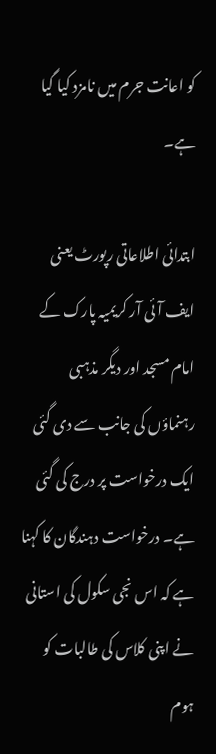کو اعانت جرم میں نامزد کیا گیا ہے۔

ابتدائی اطلاعاتی رپورٹ یعنی ایف آئی آر کریمیہ پارک کے امام مسجد اور دیگر مذہبی رہنماؤں کی جانب سے دی گئی ایک درخواست پر درج کی گئی ہے۔ درخواست دہندگان کا کہنا ہے کہ اس نجی سکول کی استانی نے اپنی کلاس کی طالبات کو ہوم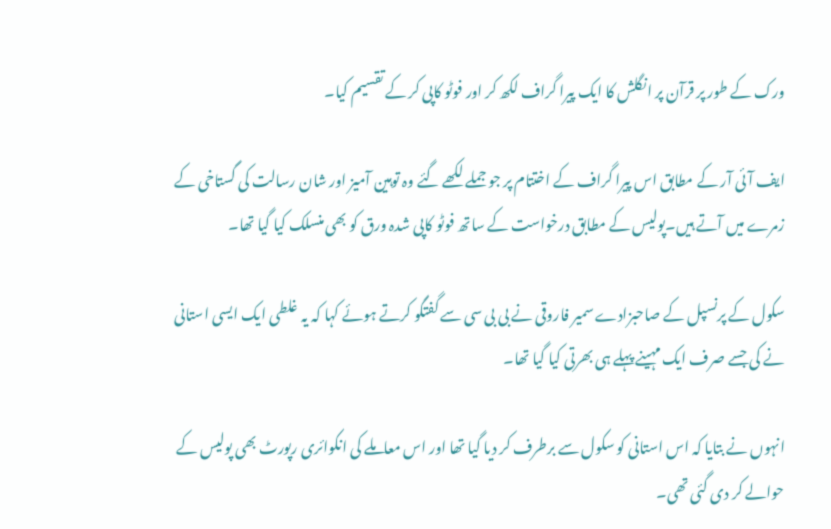ورک کے طور پر قرآن پر انگلش کا ایک پیرا گراف لکھ کر اور فوٹو کاپی کر کے تقسیم کیا۔

ایف آئی آر کے مطابق اس پیرا گراف کے اختتام پر جو جملے لکھے گئے وہ توہین آمیز اور شان رسالت کی گستاخی کے زمرے میں آتے ہیں۔پولیس کے مطابق درخواست کے ساتھ فوٹو کاپی شدہ ورق کو بھی منسلک کیا گیا تھا۔

سکول کے پرنسپل کے صاحبزادے سمیر فاروقی نے بی بی سی سے گفتگو کرتے ہوئے کہا کہ یہ غلطی ایک ایسی استانی نے کی جسے صرف ایک مہینے پہلے ہی بھرتی کیا گیا تھا۔

انہوں نے بتایا کہ اس استانی کو سکول سے برطرف کر دیا گیا تھا اور اس معاملے کی انکوائری رپورٹ بھی پولیس کے حوالے کر دی گئی تھی۔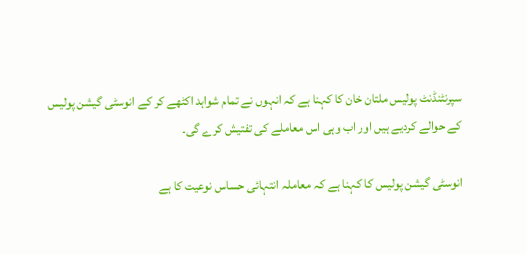سپرنٹنڈنٹ پولیس ملتان خان کا کہنا ہے کہ انہوں نے تمام شواہد اکٹھے کر کے انوسٹی گیشن پولیس کے حوالے کردیے ہیں اور اب وہی اس معاملے کی تفتیش کرے گی۔

انوسٹی گیشن پولیس کا کہنا ہے کہ معاملہ انتہائی حساس نوعیت کا ہے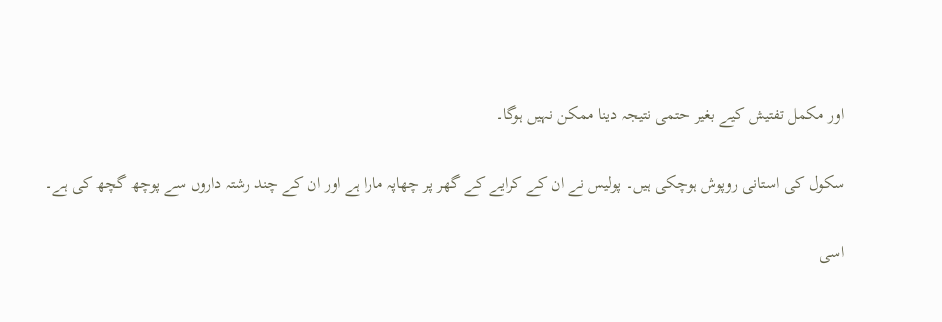اور مکمل تفتیش کیے بغیر حتمی نتیجہ دینا ممکن نہیں ہوگا۔

سکول کی استانی روپوش ہوچکی ہیں۔ پولیس نے ان کے کرایے کے گھر پر چھاپہ مارا ہے اور ان کے چند رشتہ داروں سے پوچھ گچھ کی ہے۔

اسی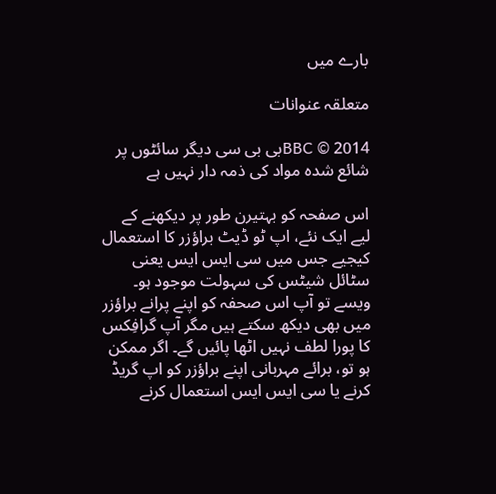بارے میں

متعلقہ عنوانات

BBC © 2014بی بی سی دیگر سائٹوں پر شائع شدہ مواد کی ذمہ دار نہیں ہے

اس صفحہ کو بہتیرن طور پر دیکھنے کے لیے ایک نئے، اپ ٹو ڈیٹ براؤزر کا استعمال کیجیے جس میں سی ایس ایس یعنی سٹائل شیٹس کی سہولت موجود ہو۔ ویسے تو آپ اس صحفہ کو اپنے پرانے براؤزر میں بھی دیکھ سکتے ہیں مگر آپ گرافِکس کا پورا لطف نہیں اٹھا پائیں گے۔ اگر ممکن ہو تو، برائے مہربانی اپنے براؤزر کو اپ گریڈ کرنے یا سی ایس ایس استعمال کرنے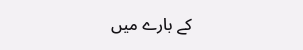کے بارے میں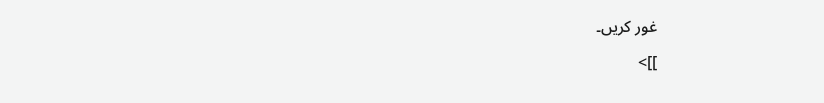غور کریں۔

]]>